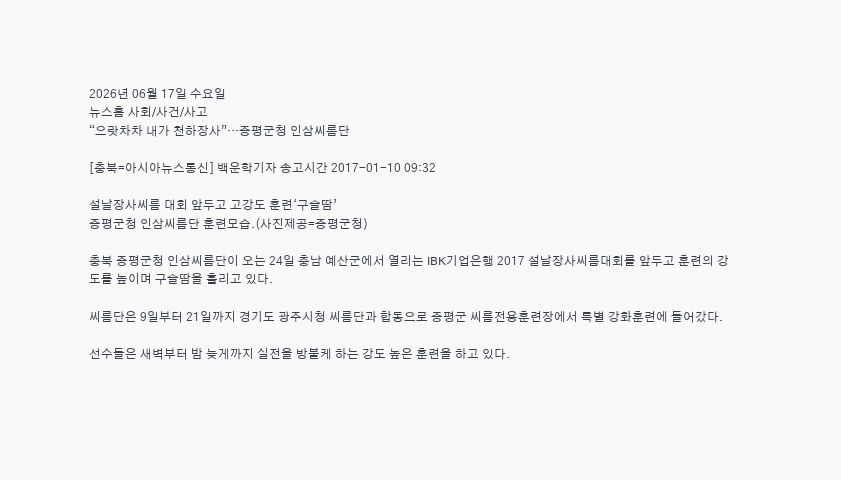2026년 06월 17일 수요일
뉴스홈 사회/사건/사고
“으랏차차 내가 천하장사”…증평군청 인삼씨름단

[충북=아시아뉴스통신] 백운학기자 송고시간 2017-01-10 09:32

설날장사씨름 대회 앞두고 고강도 훈련‘구슬땀’
증평군청 인삼씨름단 훈련모습.(사진제공=증평군청)

충북 증평군청 인삼씨름단이 오는 24일 충남 예산군에서 열리는 IBK기업은행 2017 설날장사씨름대회를 앞두고 훈련의 강도를 높이며 구슬땀을 흘리고 있다.

씨름단은 9일부터 21일까지 경기도 광주시청 씨름단과 합동으로 증평군 씨름전용훈련장에서 특별 강화훈련에 들어갔다.

선수들은 새벽부터 밤 늦게까지 실전을 방불케 하는 강도 높은 훈련을 하고 있다.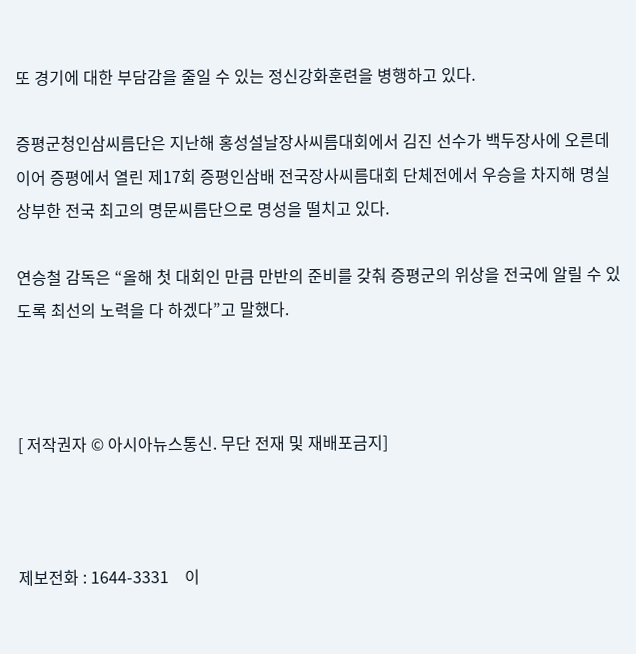또 경기에 대한 부담감을 줄일 수 있는 정신강화훈련을 병행하고 있다.

증평군청인삼씨름단은 지난해 홍성설날장사씨름대회에서 김진 선수가 백두장사에 오른데 이어 증평에서 열린 제17회 증평인삼배 전국장사씨름대회 단체전에서 우승을 차지해 명실상부한 전국 최고의 명문씨름단으로 명성을 떨치고 있다.

연승철 감독은 “올해 첫 대회인 만큼 만반의 준비를 갖춰 증평군의 위상을 전국에 알릴 수 있도록 최선의 노력을 다 하겠다”고 말했다.



[ 저작권자 © 아시아뉴스통신. 무단 전재 및 재배포금지]



제보전화 : 1644-3331    이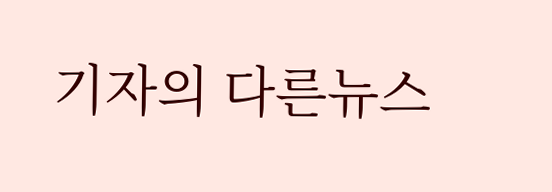기자의 다른뉴스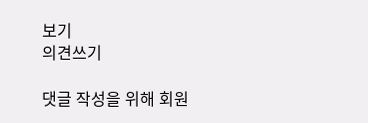보기
의견쓰기

댓글 작성을 위해 회원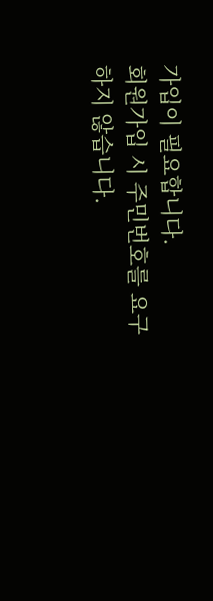가입이 필요합니다.
회원가입 시 주민번호를 요구하지 않습니다.